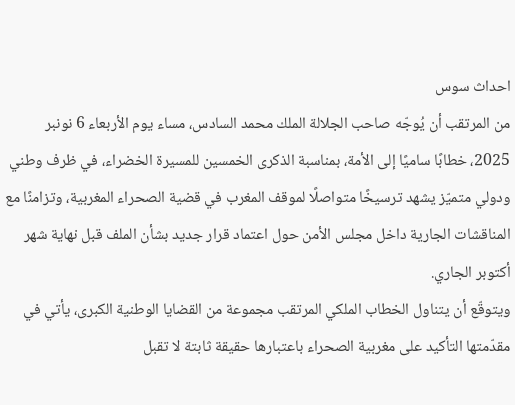احداث سوس
من المرتقب أن يُوجّه صاحب الجلالة الملك محمد السادس، مساء يوم الأربعاء 6 نونبر 2025، خطابًا ساميًا إلى الأمة، بمناسبة الذكرى الخمسين للمسيرة الخضراء، في ظرف وطني ودولي متميّز يشهد ترسيخًا متواصلًا لموقف المغرب في قضية الصحراء المغربية، وتزامنًا مع المناقشات الجارية داخل مجلس الأمن حول اعتماد قرار جديد بشأن الملف قبل نهاية شهر أكتوبر الجاري.
ويتوقّع أن يتناول الخطاب الملكي المرتقب مجموعة من القضايا الوطنية الكبرى، يأتي في مقدّمتها التأكيد على مغربية الصحراء باعتبارها حقيقة ثابتة لا تقبل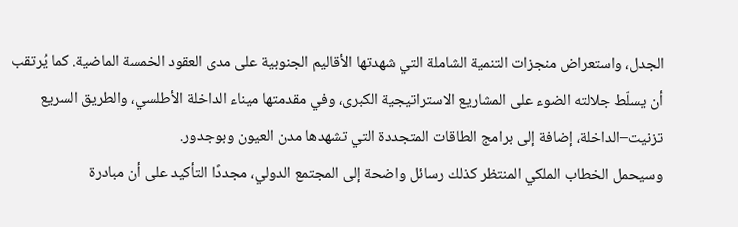الجدل، واستعراض منجزات التنمية الشاملة التي شهدتها الأقاليم الجنوبية على مدى العقود الخمسة الماضية. كما يُرتقب أن يسلّط جلالته الضوء على المشاريع الاستراتيجية الكبرى، وفي مقدمتها ميناء الداخلة الأطلسي، والطريق السريع تزنيت–الداخلة، إضافة إلى برامج الطاقات المتجددة التي تشهدها مدن العيون وبوجدور.
وسيحمل الخطاب الملكي المنتظر كذلك رسائل واضحة إلى المجتمع الدولي، مجددًا التأكيد على أن مبادرة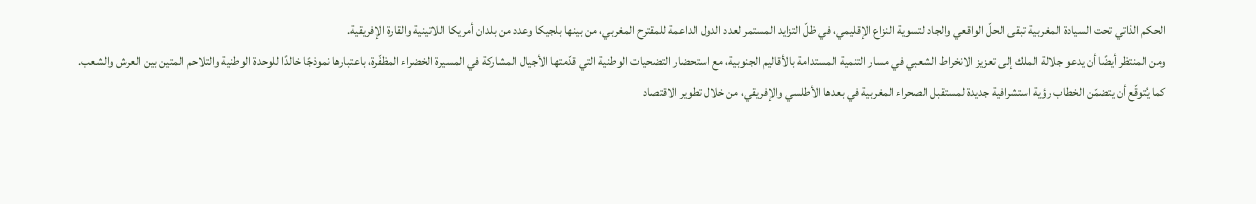الحكم الذاتي تحت السيادة المغربية تبقى الحلّ الواقعي والجاد لتسوية النزاع الإقليمي، في ظلّ التزايد المستمر لعدد الدول الداعمة للمقترح المغربي، من بينها بلجيكا وعدد من بلدان أمريكا اللاتينية والقارة الإفريقية.
ومن المنتظر أيضًا أن يدعو جلالة الملك إلى تعزيز الانخراط الشعبي في مسار التنمية المستدامة بالأقاليم الجنوبية، مع استحضار التضحيات الوطنية التي قدّمتها الأجيال المشاركة في المسيرة الخضراء المظفّرة، باعتبارها نموذجًا خالدًا للوحدة الوطنية والتلاحم المتين بين العرش والشعب.
كما يُتوقّع أن يتضمّن الخطاب رؤية استشرافية جديدة لمستقبل الصحراء المغربية في بعدها الأطلسي والإفريقي، من خلال تطوير الاقتصاد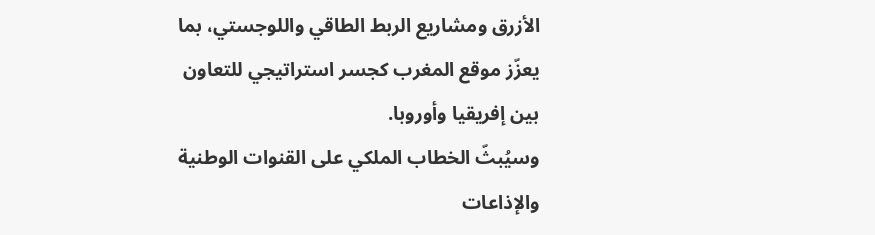الأزرق ومشاريع الربط الطاقي واللوجستي، بما يعزّز موقع المغرب كجسر استراتيجي للتعاون بين إفريقيا وأوروبا.
وسيُبثّ الخطاب الملكي على القنوات الوطنية والإذاعات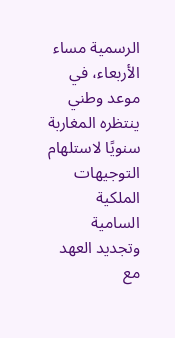الرسمية مساء الأربعاء، في موعد وطني ينتظره المغاربة سنويًا لاستلهام التوجيهات الملكية السامية وتجديد العهد مع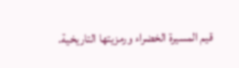قيم المسيرة الخضراء ورمزيتها التاريخية.